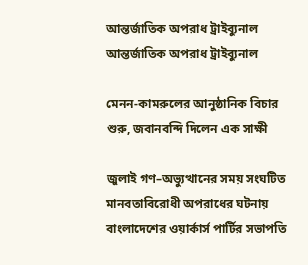আন্তর্জাতিক অপরাধ ট্রাইব্যুনাল
আন্তর্জাতিক অপরাধ ট্রাইব্যুনাল

মেনন-কামরুলের আনুষ্ঠানিক বিচার শুরু, জবানবন্দি দিলেন এক সাক্ষী

জুলাই গণ–অভ্যুত্থানের সময় সংঘটিত মানবতাবিরোধী অপরাধের ঘটনায় বাংলাদেশের ওয়ার্কার্স পার্টির সভাপতি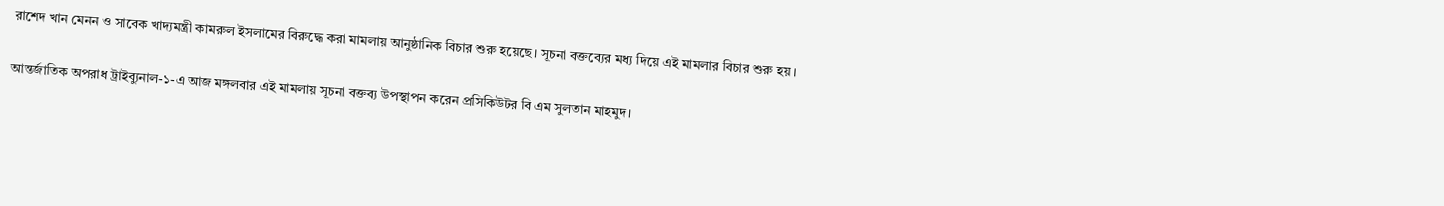রাশেদ খান মেনন ও সাবেক খাদ্যমন্ত্রী কামরুল ইসলামের বিরুদ্ধে করা মামলায় আনুষ্ঠানিক বিচার শুরু হয়েছে। সূচনা বক্তব্যের মধ্য দিয়ে এই মামলার বিচার শুরু হয়।

আন্তর্জাতিক অপরাধ ট্রাইব্যুনাল-১-এ আজ মঙ্গলবার এই মামলায় সূচনা বক্তব্য উপস্থাপন করেন প্রসিকিউটর বি এম সুলতান মাহমুদ।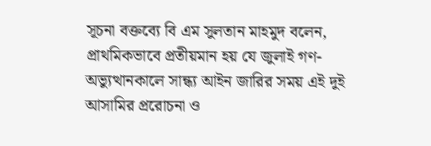সূচনা বক্তব্যে বি এম সুলতান মাহমুদ বলেন, প্রাথমিকভাবে প্রতীয়মান হয় যে জুলাই গণ-অভ্যুত্থানকালে সান্ধ্য আইন জারির সময় এই দুই আসামির প্ররোচনা ও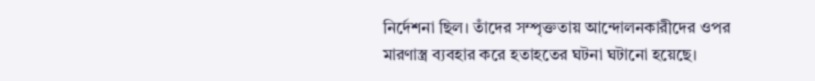নির্দেশনা ছিল। তাঁদের সম্পৃক্ততায় আন্দোলনকারীদের ওপর মারণাস্ত্র ব্যবহার করে হতাহতের ঘটনা ঘটানো হয়েছে।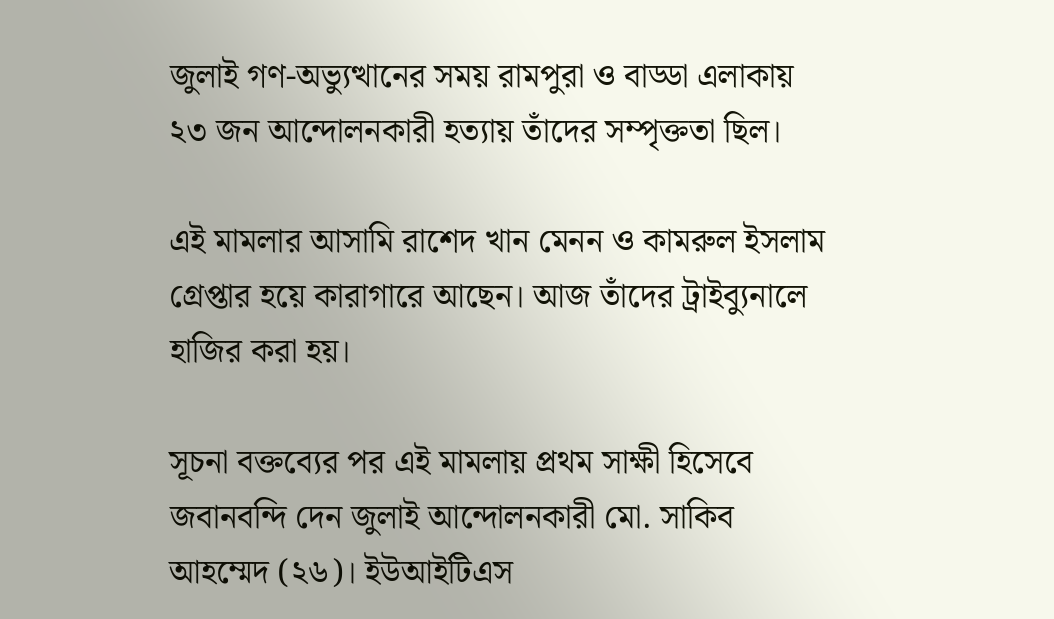জুলাই গণ-অভ্যুত্থানের সময় রামপুরা ও বাড্ডা এলাকায় ২৩ জন আন্দোলনকারী হত্যায় তাঁদের সম্পৃক্ততা ছিল।

এই মামলার আসামি রাশেদ খান মেনন ও কামরুল ইসলাম গ্রেপ্তার হয়ে কারাগারে আছেন। আজ তাঁদের ট্রাইব্যুনালে হাজির করা হয়।

সূচনা বক্তব্যের পর এই মামলায় প্রথম সাক্ষী হিসেবে জবানবন্দি দেন জুলাই আন্দোলনকারী মো. সাকিব আহম্মেদ (২৬)। ইউআইটিএস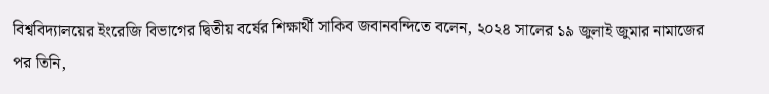বিশ্ববিদ্যালয়ের ইংরেজি বিভাগের দ্বিতীয় বর্ষের শিক্ষার্থী সাকিব জবানবন্দিতে বলেন, ২০২৪ সালের ১৯ জুলাই জুমার নামাজের পর তিনি,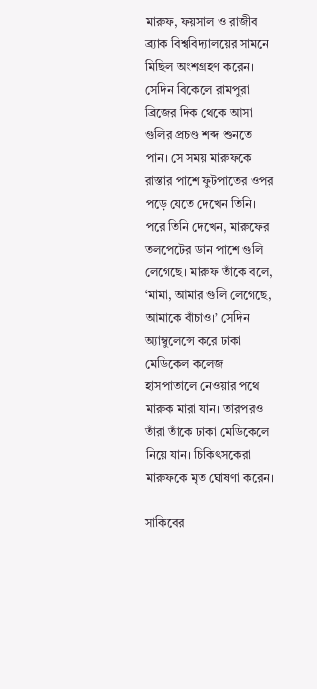মারুফ, ফয়সাল ও রাজীব ব্র্যাক বিশ্ববিদ্যালয়ের সামনে মিছিল অংশগ্রহণ করেন। সেদিন বিকেলে রামপুরা ব্রিজের দিক থেকে আসা গুলির প্রচণ্ড শব্দ শুনতে পান। সে সময় মারুফকে রাস্তার পাশে ফুটপাতের ওপর পড়ে যেতে দেখেন তিনি। পরে তিনি দেখেন, মারুফের তলপেটের ডান পাশে গুলি লেগেছে। মারুফ তাঁকে বলে, ‘মামা, আমার গুলি লেগেছে, আমাকে বাঁচাও।’ সেদিন অ্যাম্বুলেন্সে করে ঢাকা মেডিকেল কলেজ হাসপাতালে নেওয়ার পথে মারুক মারা যান। তারপরও তাঁরা তাঁকে ঢাকা মেডিকেলে নিয়ে যান। চিকিৎসকেরা মারুফকে মৃত ঘোষণা করেন।

সাকিবের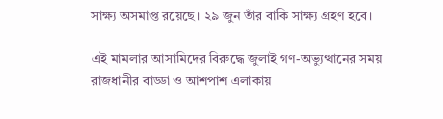সাক্ষ্য অসমাপ্ত রয়েছে। ২৯ জুন তাঁর বাকি সাক্ষ্য গ্রহণ হবে।

এই মামলার আসামিদের বিরুদ্ধে জুলাই গণ-অভ্যুত্থানের সময় রাজধানীর বাড্ডা ও আশপাশ এলাকায়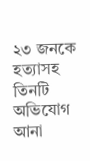২৩ জনকে হত্যাসহ তিনটি অভিযোগ আনা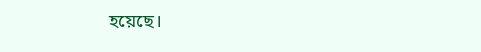হয়েছে।